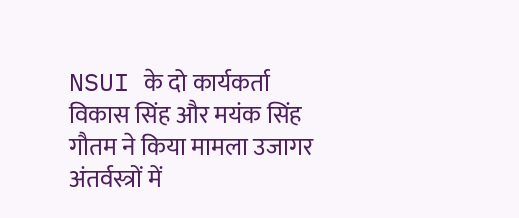NSUI के दो कार्यकर्ता विकास सिंह और मयंक सिंह गौतम ने किया मामला उजागर
अंतर्वस्त्रों में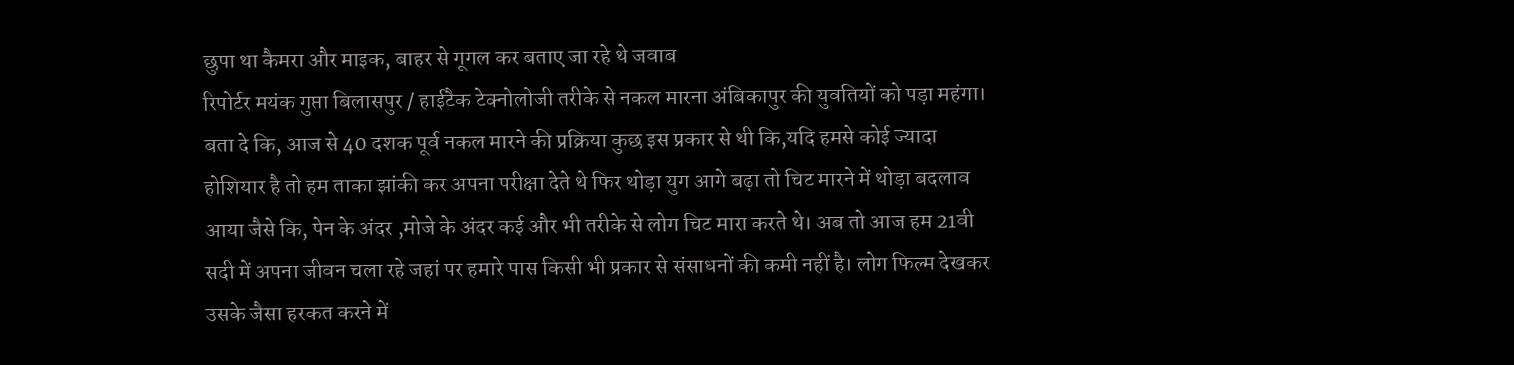छुपा था कैमरा और माइक, बाहर से गूगल कर बताए जा रहे थे जवाब
रिपोर्टर मयंक गुप्ता बिलासपुर / हाईटैक टेक्नोलोजी तरीके से नकल मारना अंबिकापुर की युवतियों को पड़ा महंगा। बता दे कि, आज से 40 दशक पूर्व नकल मारने की प्रक्रिया कुछ इस प्रकार से थी कि,यदि हमसे कोई ज्यादा होशियार है तो हम ताका झांकी कर अपना परीक्षा देते थे फिर थोड़ा युग आगे बढ़ा तो चिट मारने में थोड़ा बदलाव आया जैसे कि, पेन के अंदर ,मोजे के अंदर कई और भी तरीके से लोग चिट मारा करते थे। अब तो आज हम 21वी सदी में अपना जीवन चला रहे जहां पर हमारे पास किसी भी प्रकार से संसाधनों की कमी नहीं है। लोग फिल्म देखकर उसके जैसा हरकत करने में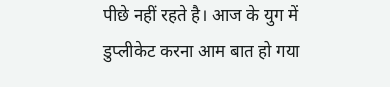पीछे नहीं रहते है। आज के युग में डुप्लीकेट करना आम बात हो गया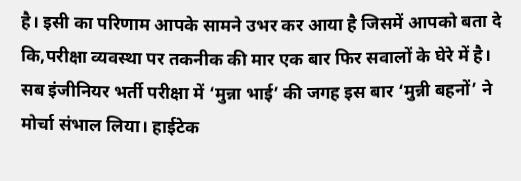है। इसी का परिणाम आपके सामने उभर कर आया है जिसमें आपको बता दे कि,परीक्षा व्यवस्था पर तकनीक की मार एक बार फिर सवालों के घेरे में है। सब इंजीनियर भर्ती परीक्षा में ‘मुन्ना भाई’ की जगह इस बार ‘मुन्नी बहनों’ ने मोर्चा संभाल लिया। हाईटेक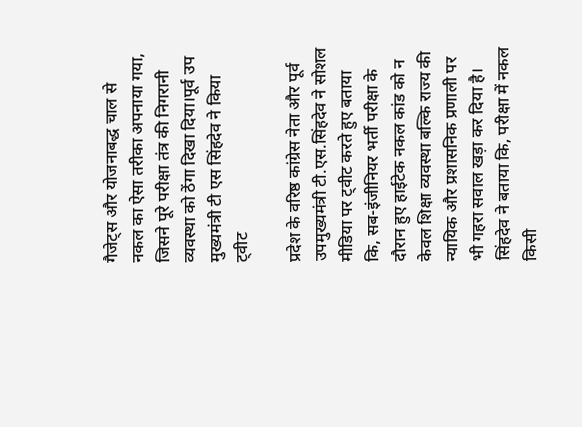गैजेट्स और योजनाबद्ध चाल से नकल का ऐसा तरीका अपनाया गया, जिसने पूरे परीक्षा तंत्र की निगरानी व्यवस्था को ठेंगा दिखा दिया।पूर्व उप मुख्यमंत्री टी एस सिंहदेव ने किया ट्वीट

प्रदेश के वरिष्ठ कांग्रेस नेता और पूर्व उपमुख्यमंत्री टी.एस.सिंहदेव ने सोशल मीडिया पर ट्वीट करते हुए बताया कि, सब-इंजीनियर भर्ती परीक्षा के दौरान हुए हाईटेक नकल कांड को न केवल शिक्षा व्यवस्था बल्कि राज्य की न्यायिक और प्रशासनिक प्रणाली पर भी गहरा सवाल खड़ा कर दिया है।
सिंहदेव ने बताया कि, परीक्षा में नकल किसी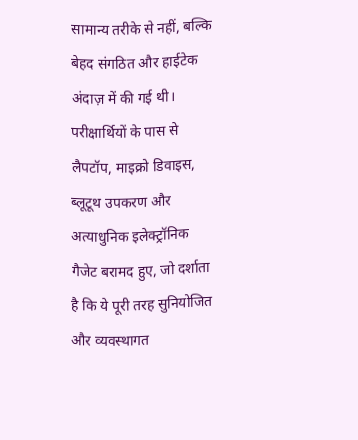सामान्य तरीके से नहीं, बल्कि बेहद संगठित और हाईटेक अंदाज़ में की गई थी। परीक्षार्थियों के पास से लैपटॉप, माइक्रो डिवाइस, ब्लूटूथ उपकरण और अत्याधुनिक इलेक्ट्रॉनिक गैजेट बरामद हुए, जो दर्शाता है कि ये पूरी तरह सुनियोजित और व्यवस्थागत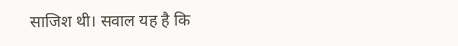साजिश थी। सवाल यह है कि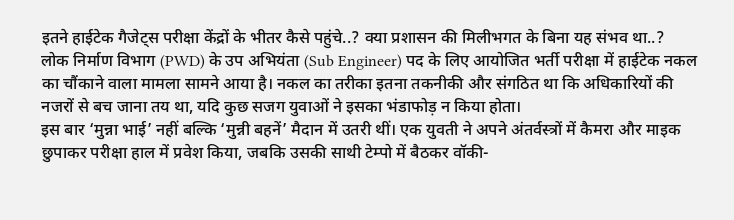इतने हाईटेक गैजेट्स परीक्षा केंद्रों के भीतर कैसे पहुंचे..? क्या प्रशासन की मिलीभगत के बिना यह संभव था..?
लोक निर्माण विभाग (PWD) के उप अभियंता (Sub Engineer) पद के लिए आयोजित भर्ती परीक्षा में हाईटेक नकल का चौंकाने वाला मामला सामने आया है। नकल का तरीका इतना तकनीकी और संगठित था कि अधिकारियों की नजरों से बच जाना तय था, यदि कुछ सजग युवाओं ने इसका भंडाफोड़ न किया होता।
इस बार ‘मुन्ना भाई’ नहीं बल्कि ‘मुन्नी बहनें’ मैदान में उतरी थीं। एक युवती ने अपने अंतर्वस्त्रों में कैमरा और माइक छुपाकर परीक्षा हाल में प्रवेश किया, जबकि उसकी साथी टेम्पो में बैठकर वॉकी-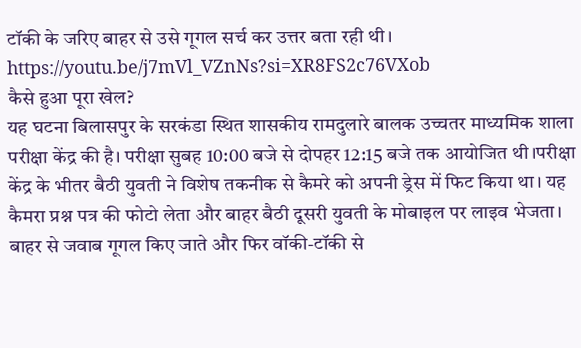टॉकी के जरिए बाहर से उसे गूगल सर्च कर उत्तर बता रही थी।
https://youtu.be/j7mVl_VZnNs?si=XR8FS2c76VXob
कैसे हुआ पूरा खेल?
यह घटना बिलासपुर के सरकंडा स्थित शासकीय रामदुलारे बालक उच्चतर माध्यमिक शाला परीक्षा केंद्र की है। परीक्षा सुबह 10:00 बजे से दोपहर 12:15 बजे तक आयोजित थी।परीक्षा केंद्र के भीतर बैठी युवती ने विशेष तकनीक से कैमरे को अपनी ड्रेस में फिट किया था। यह कैमरा प्रश्न पत्र की फोटो लेता और बाहर बैठी दूसरी युवती के मोबाइल पर लाइव भेजता। बाहर से जवाब गूगल किए जाते और फिर वॉकी-टॉकी से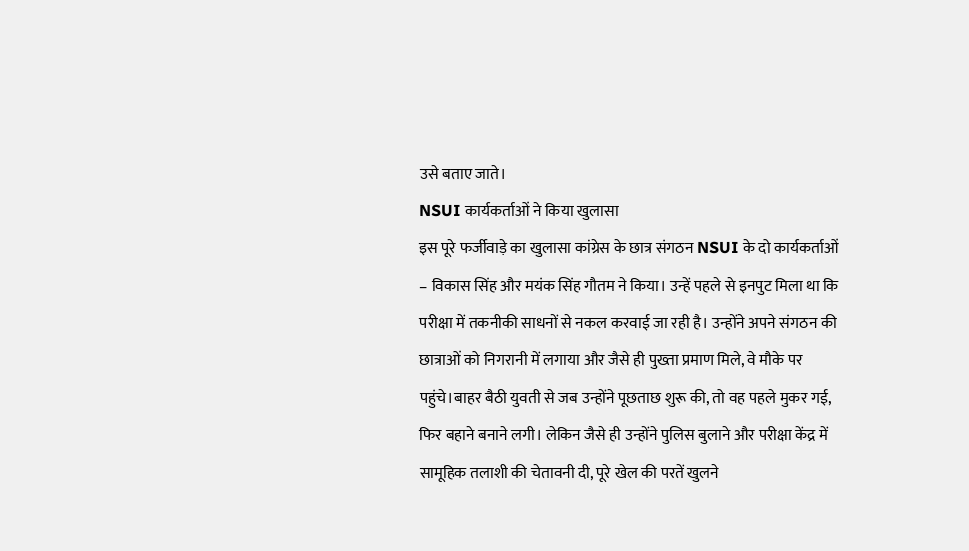उसे बताए जाते।
NSUI कार्यकर्ताओं ने किया खुलासा
इस पूरे फर्जीवाड़े का खुलासा कांग्रेस के छात्र संगठन NSUI के दो कार्यकर्ताओं – विकास सिंह और मयंक सिंह गौतम ने किया। उन्हें पहले से इनपुट मिला था कि परीक्षा में तकनीकी साधनों से नकल करवाई जा रही है। उन्होंने अपने संगठन की छात्राओं को निगरानी में लगाया और जैसे ही पुख्ता प्रमाण मिले, वे मौके पर पहुंचे।बाहर बैठी युवती से जब उन्होंने पूछताछ शुरू की, तो वह पहले मुकर गई, फिर बहाने बनाने लगी। लेकिन जैसे ही उन्होंने पुलिस बुलाने और परीक्षा केंद्र में सामूहिक तलाशी की चेतावनी दी, पूरे खेल की परतें खुलने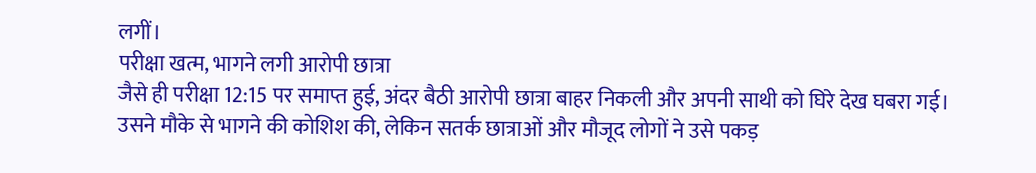लगीं।
परीक्षा खत्म, भागने लगी आरोपी छात्रा
जैसे ही परीक्षा 12:15 पर समाप्त हुई, अंदर बैठी आरोपी छात्रा बाहर निकली और अपनी साथी को घिरे देख घबरा गई। उसने मौके से भागने की कोशिश की, लेकिन सतर्क छात्राओं और मौजूद लोगों ने उसे पकड़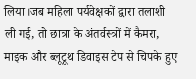लिया।जब महिला पर्यवेक्षकों द्वारा तलाशी ली गई, तो छात्रा के अंतर्वस्त्रों में कैमरा, माइक और ब्लूटूथ डिवाइस टेप से चिपके हुए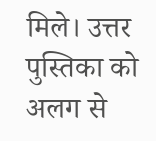मिले। उत्तर पुस्तिका को अलग से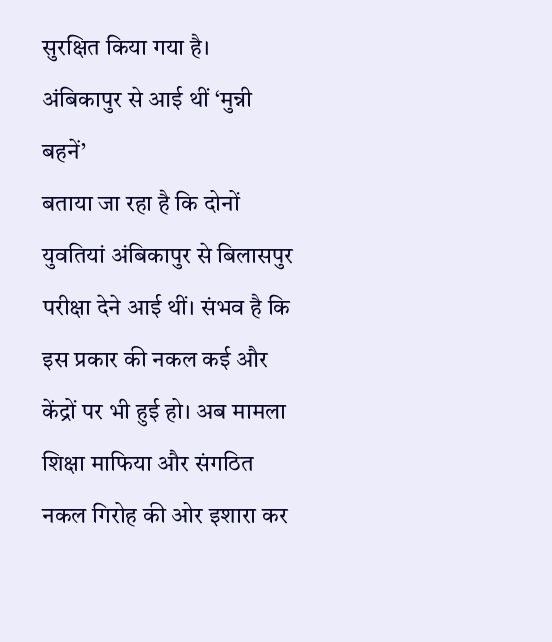सुरक्षित किया गया है।
अंबिकापुर से आई थीं ‘मुन्नी बहनें’
बताया जा रहा है कि दोनों युवतियां अंबिकापुर से बिलासपुर परीक्षा देने आई थीं। संभव है कि इस प्रकार की नकल कई और केंद्रों पर भी हुई हो। अब मामला शिक्षा माफिया और संगठित नकल गिरोह की ओर इशारा कर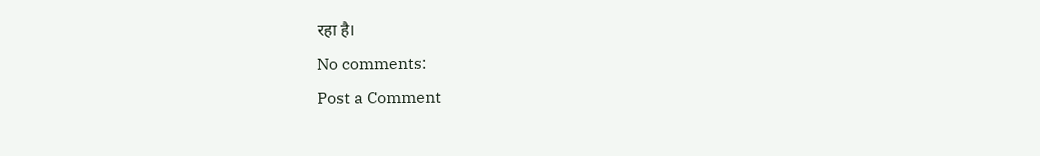रहा है।
No comments:
Post a Comment